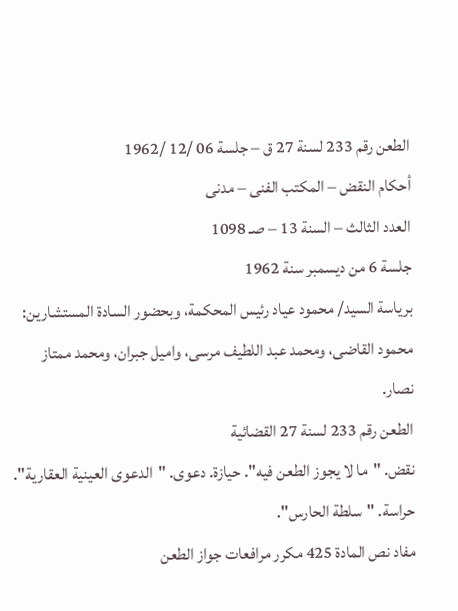الطعن رقم 233 لسنة 27 ق – جلسة 06 /12 /1962
أحكام النقض – المكتب الفنى – مدنى
العدد الثالث – السنة 13 – صـ 1098
جلسة 6 من ديسمبر سنة 1962
برياسة السيد/ محمود عياد رئيس المحكمة، وبحضور السادة المستشارين: محمود القاضى، ومحمد عبد اللطيف مرسى، واميل جبران، ومحمد ممتاز نصار.
الطعن رقم 233 لسنة 27 القضائية
نقض. "ما لا يجوز الطعن فيه". حيازة. دعوى. "الدعوى العينية العقارية".
حراسة. "سلطة الحارس".
مفاد نص المادة 425 مكرر مرافعات جواز الطعن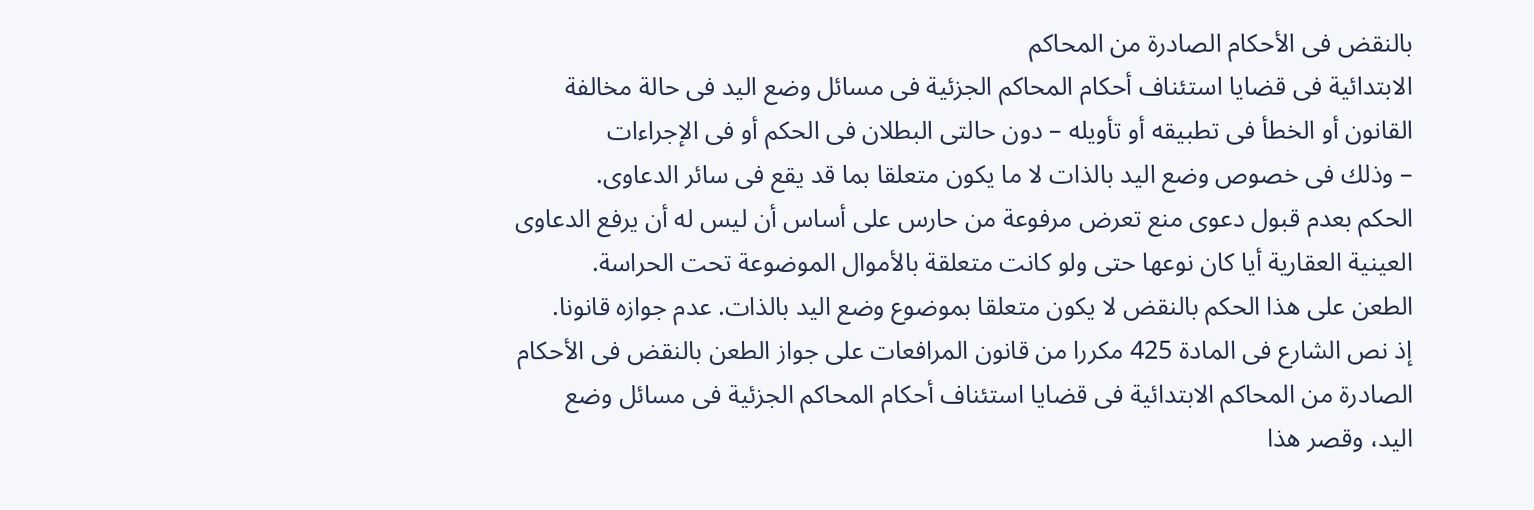بالنقض فى الأحكام الصادرة من المحاكم
الابتدائية فى قضايا استئناف أحكام المحاكم الجزئية فى مسائل وضع اليد فى حالة مخالفة
القانون أو الخطأ فى تطبيقه أو تأويله – دون حالتى البطلان فى الحكم أو فى الإجراءات
– وذلك فى خصوص وضع اليد بالذات لا ما يكون متعلقا بما قد يقع فى سائر الدعاوى.
الحكم بعدم قبول دعوى منع تعرض مرفوعة من حارس على أساس أن ليس له أن يرفع الدعاوى
العينية العقارية أيا كان نوعها حتى ولو كانت متعلقة بالأموال الموضوعة تحت الحراسة.
الطعن على هذا الحكم بالنقض لا يكون متعلقا بموضوع وضع اليد بالذات. عدم جوازه قانونا.
إذ نص الشارع فى المادة 425 مكررا من قانون المرافعات على جواز الطعن بالنقض فى الأحكام
الصادرة من المحاكم الابتدائية فى قضايا استئناف أحكام المحاكم الجزئية فى مسائل وضع
اليد، وقصر هذا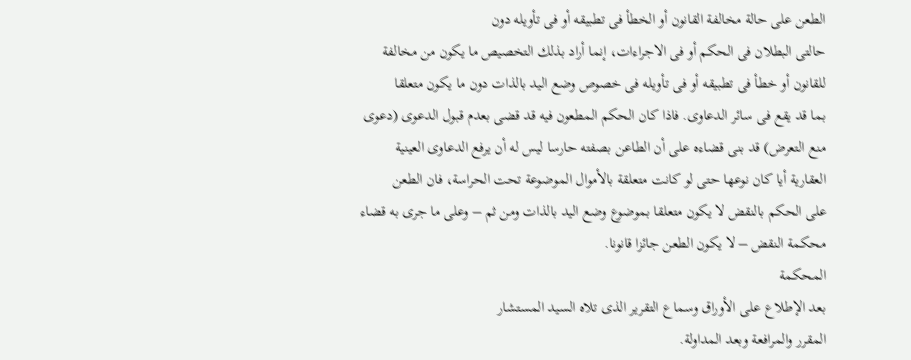الطعن على حالة مخالفة القانون أو الخطأ فى تطبيقه أو فى تأويله دون
حالتى البطلان فى الحكم أو فى الاجراءات، إنما أراد بذلك التخصيص ما يكون من مخالفة
للقانون أو خطأ فى تطبيقه أو فى تأويله فى خصوص وضع اليد بالذات دون ما يكون متعلقا
بما قد يقع فى سائر الدعاوى. فاذا كان الحكم المطعون فيه قد قضى بعدم قبول الدعوى (دعوى
منع التعرض) قد بنى قضاءه على أن الطاعن بصفته حارسا ليس له أن يرفع الدعاوى العينية
العقارية أيا كان نوعها حتى لو كانت متعلقة بالأموال الموضوعة تحت الحراسة، فان الطعن
على الحكم بالنقض لا يكون متعلقا بموضوع وضع اليد بالذات ومن ثم – وعلى ما جرى به قضاء
محكمة النقض – لا يكون الطعن جائزا قانونا.
المحكمة
بعد الإطلاع على الأوراق وسماع التقرير الذى تلاه السيد المستشار
المقرر والمرافعة وبعد المداولة.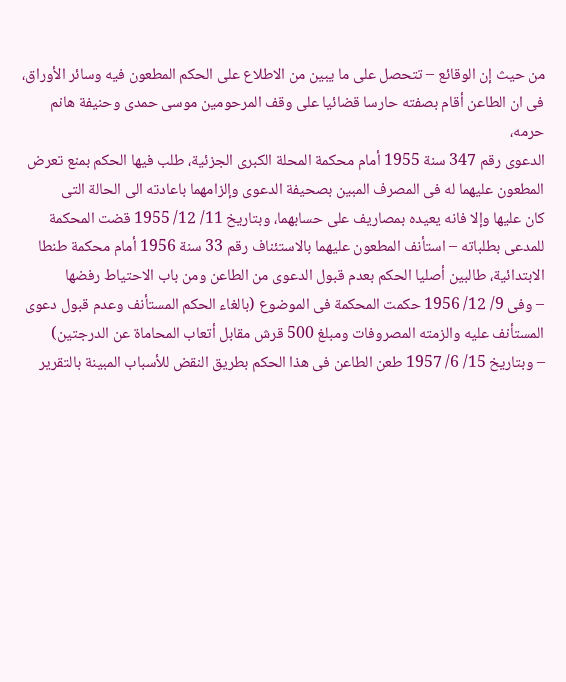من حيث إن الوقائع – تتحصل على ما يبين من الاطلاع على الحكم المطعون فيه وسائر الأوراق،
فى ان الطاعن أقام بصفته حارسا قضائيا على وقف المرحومين موسى حمدى وحنيفة هانم حرمه،
الدعوى رقم 347 سنة 1955 أمام محكمة المحلة الكبرى الجزئية، طلب فيها الحكم بمنع تعرض
المطعون عليهما له فى المصرف المبين بصحيفة الدعوى وإلزامهما باعادته الى الحالة التى
كان عليها وإلا فانه يعيده بمصاريف على حسابهما، وبتاريخ 11/ 12/ 1955 قضت المحكمة
للمدعى بطلباته – استأنف المطعون عليهما بالاستئناف رقم 33 سنة 1956 أمام محكمة طنطا
الابتدائية، طالبين أصليا الحكم بعدم قبول الدعوى من الطاعن ومن باب الاحتياط رفضها
– وفى 9/ 12/ 1956 حكمت المحكمة فى الموضوع (بالغاء الحكم المستأنف وعدم قبول دعوى
المستأنف عليه والزمته المصروفات ومبلغ 500 قرش مقابل أتعاب المحاماة عن الدرجتين)
– وبتاريخ 15/ 6/ 1957 طعن الطاعن فى هذا الحكم بطريق النقض للأسباب المبينة بالتقرير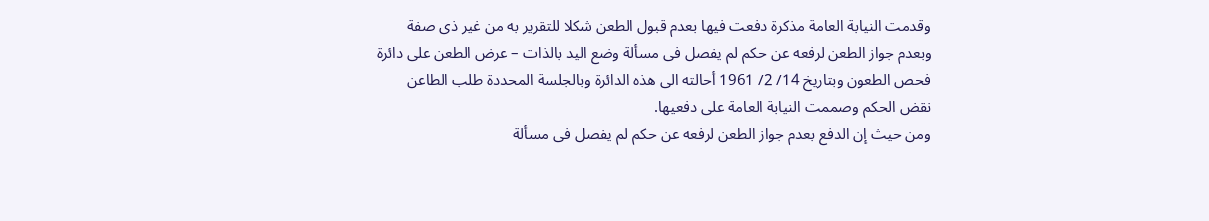وقدمت النيابة العامة مذكرة دفعت فيها بعدم قبول الطعن شكلا للتقرير به من غير ذى صفة
وبعدم جواز الطعن لرفعه عن حكم لم يفصل فى مسألة وضع اليد بالذات – عرض الطعن على دائرة
فحص الطعون وبتاريخ 14/ 2/ 1961 أحالته الى هذه الدائرة وبالجلسة المحددة طلب الطاعن
نقض الحكم وصممت النيابة العامة على دفعيها.
ومن حيث إن الدفع بعدم جواز الطعن لرفعه عن حكم لم يفصل فى مسألة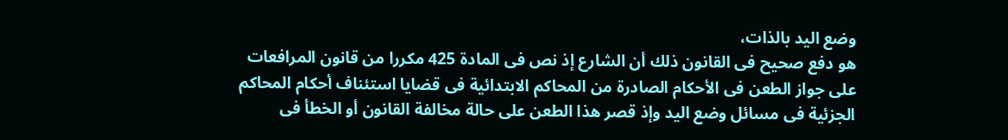وضع اليد بالذات،
هو دفع صحيح فى القانون ذلك أن الشارع إذ نص فى المادة 425 مكررا من قانون المرافعات
على جواز الطعن فى الأحكام الصادرة من المحاكم الابتدائية فى قضايا استئناف أحكام المحاكم
الجزئية فى مسائل وضع اليد وإذ قصر هذا الطعن على حالة مخالفة القانون أو الخطأ فى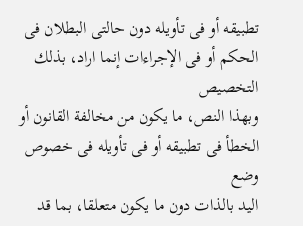تطبيقه أو فى تأويله دون حالتى البطلان فى الحكم أو فى الإجراءات إنما اراد، بذلك التخصيص
وبهذا النص، ما يكون من مخالفة القانون أو الخطأ فى تطبيقه أو فى تأويله فى خصوص وضع
اليد بالذات دون ما يكون متعلقا، بما قد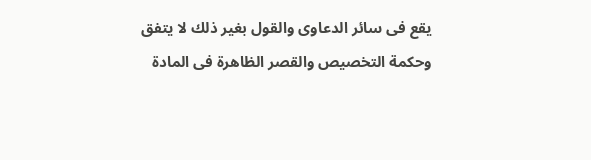يقع فى سائر الدعاوى والقول بغير ذلك لا يتفق
وحكمة التخصيص والقصر الظاهرة فى المادة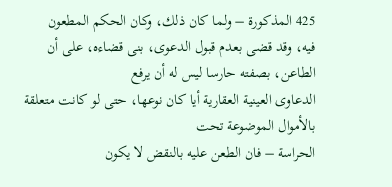425 المذكورة – ولما كان ذلك، وكان الحكم المطعون
فيه، وقد قضى بعدم قبول الدعوى، بنى قضاءه، على أن الطاعن، بصفته حارسا ليس له أن يرفع
الدعاوى العينية العقارية أيا كان نوعها، حتى لو كانت متعلقة بالأموال الموضوعة تحت
الحراسة – فان الطعن عليه بالنقض لا يكون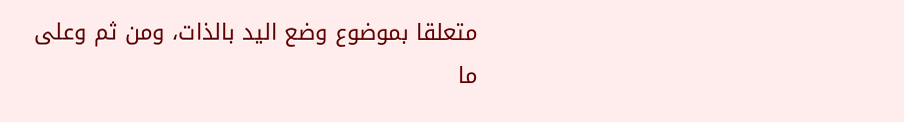متعلقا بموضوع وضع اليد بالذات، ومن ثم وعلى
ما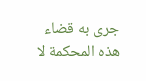جرى به قضاء هذه المحكمة لا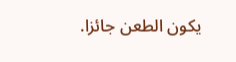يكون الطعن جائزا.